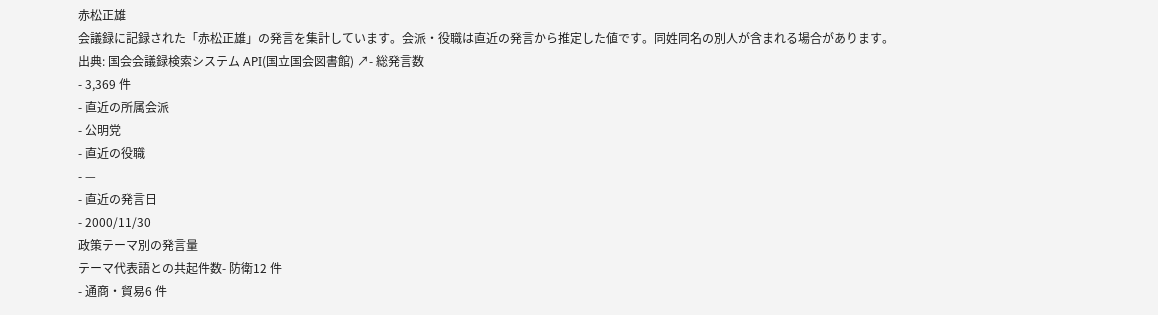赤松正雄
会議録に記録された「赤松正雄」の発言を集計しています。会派・役職は直近の発言から推定した値です。同姓同名の別人が含まれる場合があります。
出典: 国会会議録検索システム API(国立国会図書館) ↗- 総発言数
- 3,369 件
- 直近の所属会派
- 公明党
- 直近の役職
- —
- 直近の発言日
- 2000/11/30
政策テーマ別の発言量
テーマ代表語との共起件数- 防衛12 件
- 通商・貿易6 件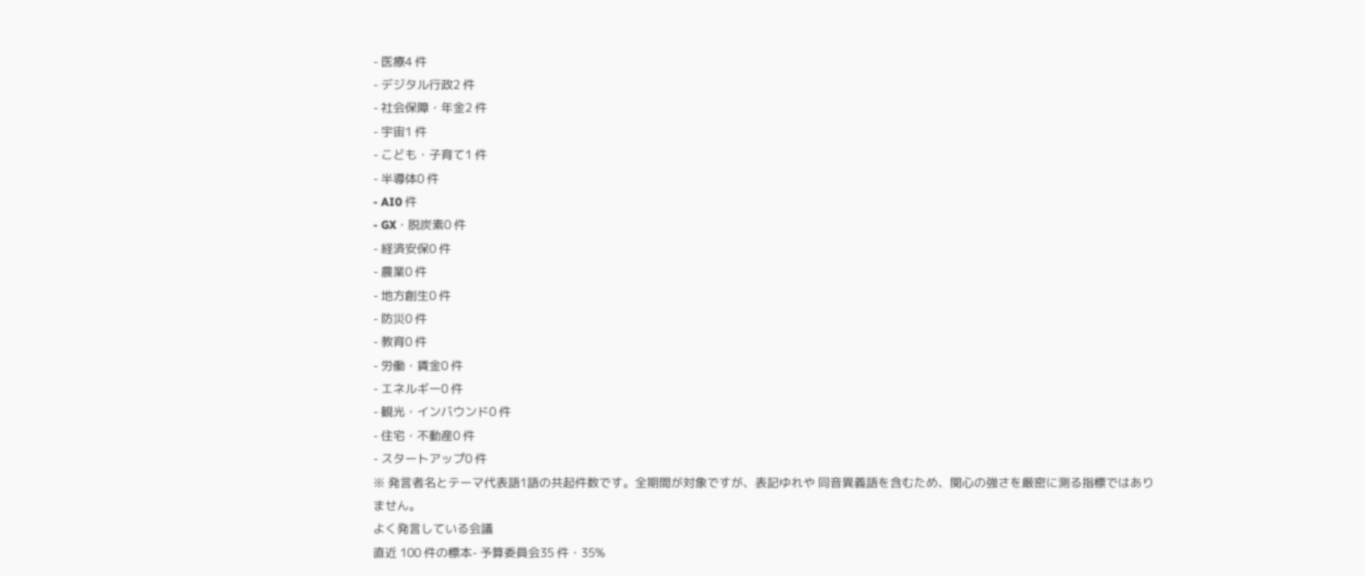- 医療4 件
- デジタル行政2 件
- 社会保障・年金2 件
- 宇宙1 件
- こども・子育て1 件
- 半導体0 件
- AI0 件
- GX・脱炭素0 件
- 経済安保0 件
- 農業0 件
- 地方創生0 件
- 防災0 件
- 教育0 件
- 労働・賃金0 件
- エネルギー0 件
- 観光・インバウンド0 件
- 住宅・不動産0 件
- スタートアップ0 件
※ 発言者名とテーマ代表語1語の共起件数です。全期間が対象ですが、表記ゆれや 同音異義語を含むため、関心の強さを厳密に測る指標ではありません。
よく発言している会議
直近 100 件の標本- 予算委員会35 件・35%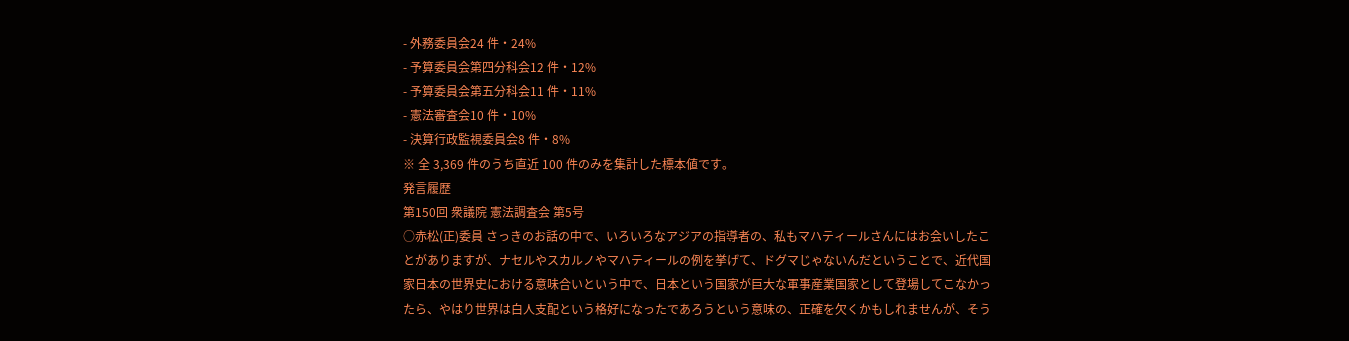- 外務委員会24 件・24%
- 予算委員会第四分科会12 件・12%
- 予算委員会第五分科会11 件・11%
- 憲法審査会10 件・10%
- 決算行政監視委員会8 件・8%
※ 全 3,369 件のうち直近 100 件のみを集計した標本値です。
発言履歴
第150回 衆議院 憲法調査会 第5号
○赤松(正)委員 さっきのお話の中で、いろいろなアジアの指導者の、私もマハティールさんにはお会いしたことがありますが、ナセルやスカルノやマハティールの例を挙げて、ドグマじゃないんだということで、近代国家日本の世界史における意味合いという中で、日本という国家が巨大な軍事産業国家として登場してこなかったら、やはり世界は白人支配という格好になったであろうという意味の、正確を欠くかもしれませんが、そう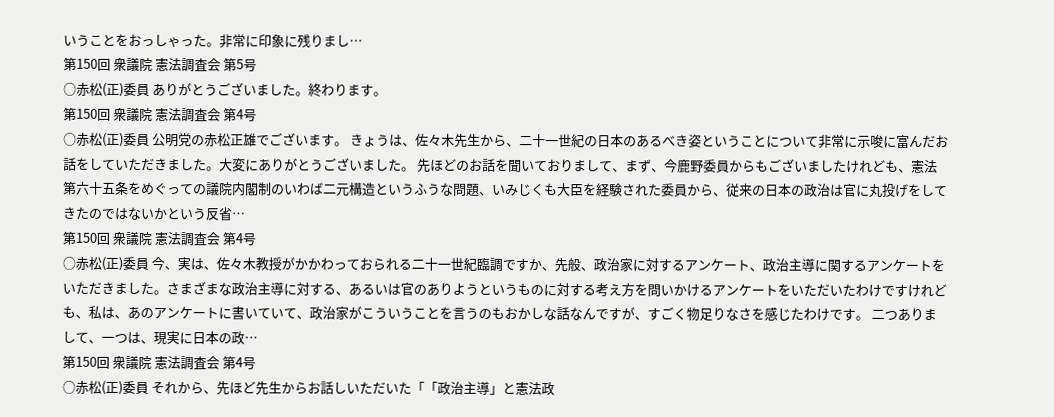いうことをおっしゃった。非常に印象に残りまし…
第150回 衆議院 憲法調査会 第5号
○赤松(正)委員 ありがとうございました。終わります。
第150回 衆議院 憲法調査会 第4号
○赤松(正)委員 公明党の赤松正雄でございます。 きょうは、佐々木先生から、二十一世紀の日本のあるべき姿ということについて非常に示唆に富んだお話をしていただきました。大変にありがとうございました。 先ほどのお話を聞いておりまして、まず、今鹿野委員からもございましたけれども、憲法第六十五条をめぐっての議院内閣制のいわば二元構造というふうな問題、いみじくも大臣を経験された委員から、従来の日本の政治は官に丸投げをしてきたのではないかという反省…
第150回 衆議院 憲法調査会 第4号
○赤松(正)委員 今、実は、佐々木教授がかかわっておられる二十一世紀臨調ですか、先般、政治家に対するアンケート、政治主導に関するアンケートをいただきました。さまざまな政治主導に対する、あるいは官のありようというものに対する考え方を問いかけるアンケートをいただいたわけですけれども、私は、あのアンケートに書いていて、政治家がこういうことを言うのもおかしな話なんですが、すごく物足りなさを感じたわけです。 二つありまして、一つは、現実に日本の政…
第150回 衆議院 憲法調査会 第4号
○赤松(正)委員 それから、先ほど先生からお話しいただいた「「政治主導」と憲法政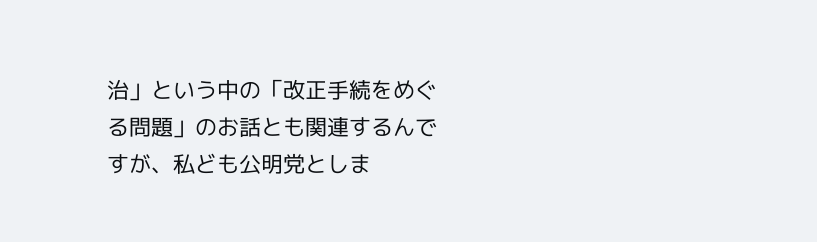治」という中の「改正手続をめぐる問題」のお話とも関連するんですが、私ども公明党としま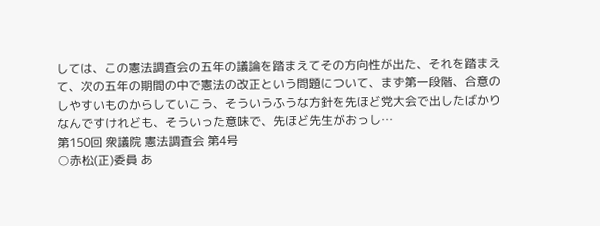しては、この憲法調査会の五年の議論を踏まえてその方向性が出た、それを踏まえて、次の五年の期間の中で憲法の改正という問題について、まず第一段階、合意のしやすいものからしていこう、そういうふうな方針を先ほど党大会で出したばかりなんですけれども、そういった意味で、先ほど先生がおっし…
第150回 衆議院 憲法調査会 第4号
○赤松(正)委員 あ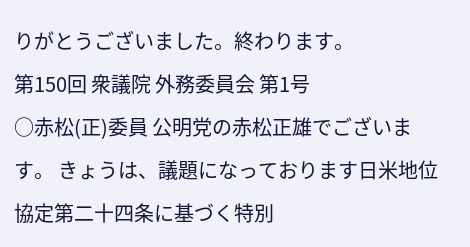りがとうございました。終わります。
第150回 衆議院 外務委員会 第1号
○赤松(正)委員 公明党の赤松正雄でございます。 きょうは、議題になっております日米地位協定第二十四条に基づく特別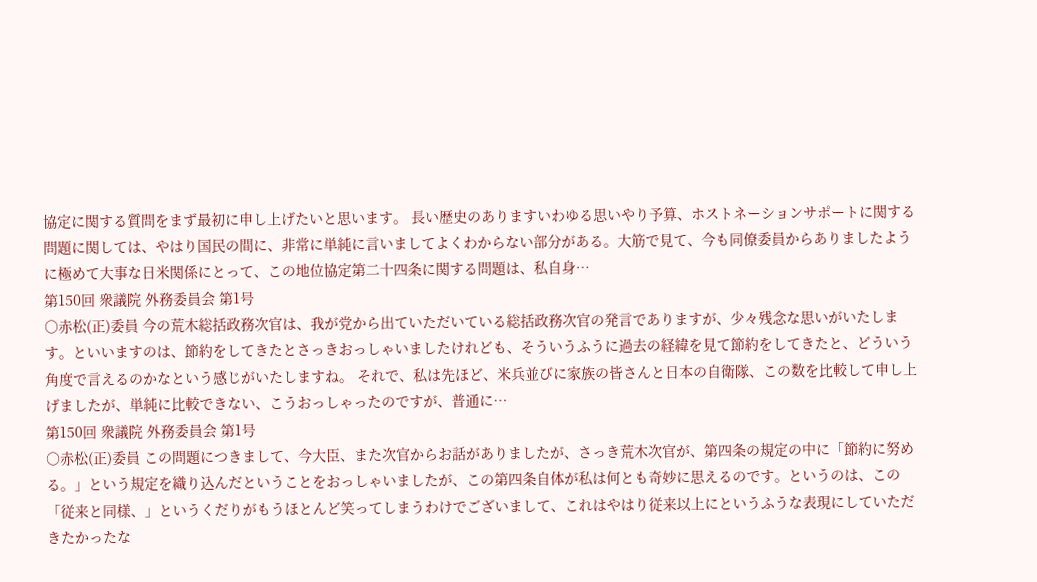協定に関する質問をまず最初に申し上げたいと思います。 長い歴史のありますいわゆる思いやり予算、ホストネーションサポートに関する問題に関しては、やはり国民の間に、非常に単純に言いましてよくわからない部分がある。大筋で見て、今も同僚委員からありましたように極めて大事な日米関係にとって、この地位協定第二十四条に関する問題は、私自身…
第150回 衆議院 外務委員会 第1号
○赤松(正)委員 今の荒木総括政務次官は、我が党から出ていただいている総括政務次官の発言でありますが、少々残念な思いがいたします。といいますのは、節約をしてきたとさっきおっしゃいましたけれども、そういうふうに過去の経緯を見て節約をしてきたと、どういう角度で言えるのかなという感じがいたしますね。 それで、私は先ほど、米兵並びに家族の皆さんと日本の自衛隊、この数を比較して申し上げましたが、単純に比較できない、こうおっしゃったのですが、普通に…
第150回 衆議院 外務委員会 第1号
○赤松(正)委員 この問題につきまして、今大臣、また次官からお話がありましたが、さっき荒木次官が、第四条の規定の中に「節約に努める。」という規定を織り込んだということをおっしゃいましたが、この第四条自体が私は何とも奇妙に思えるのです。というのは、この「従来と同様、」というくだりがもうほとんど笑ってしまうわけでございまして、これはやはり従来以上にというふうな表現にしていただきたかったな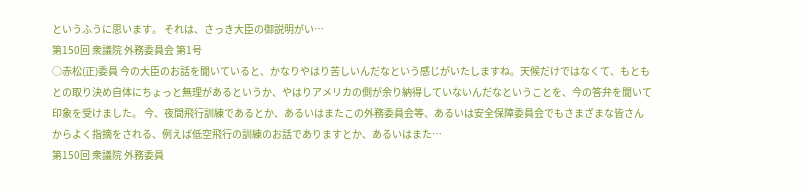というふうに思います。 それは、さっき大臣の御説明がい…
第150回 衆議院 外務委員会 第1号
○赤松(正)委員 今の大臣のお話を聞いていると、かなりやはり苦しいんだなという感じがいたしますね。天候だけではなくて、もともとの取り決め自体にちょっと無理があるというか、やはりアメリカの側が余り納得していないんだなということを、今の答弁を聞いて印象を受けました。 今、夜間飛行訓練であるとか、あるいはまたこの外務委員会等、あるいは安全保障委員会でもさまざまな皆さんからよく指摘をされる、例えば低空飛行の訓練のお話でありますとか、あるいはまた…
第150回 衆議院 外務委員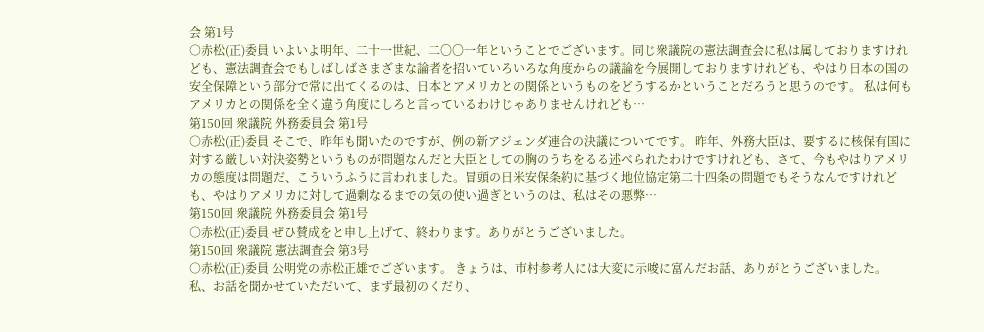会 第1号
○赤松(正)委員 いよいよ明年、二十一世紀、二〇〇一年ということでございます。同じ衆議院の憲法調査会に私は属しておりますけれども、憲法調査会でもしばしばさまざまな論者を招いていろいろな角度からの議論を今展開しておりますけれども、やはり日本の国の安全保障という部分で常に出てくるのは、日本とアメリカとの関係というものをどうするかということだろうと思うのです。 私は何もアメリカとの関係を全く違う角度にしろと言っているわけじゃありませんけれども…
第150回 衆議院 外務委員会 第1号
○赤松(正)委員 そこで、昨年も聞いたのですが、例の新アジェンダ連合の決議についてです。 昨年、外務大臣は、要するに核保有国に対する厳しい対決姿勢というものが問題なんだと大臣としての胸のうちをるる述べられたわけですけれども、さて、今もやはりアメリカの態度は問題だ、こういうふうに言われました。冒頭の日米安保条約に基づく地位協定第二十四条の問題でもそうなんですけれども、やはりアメリカに対して過剰なるまでの気の使い過ぎというのは、私はその悪弊…
第150回 衆議院 外務委員会 第1号
○赤松(正)委員 ぜひ賛成をと申し上げて、終わります。ありがとうございました。
第150回 衆議院 憲法調査会 第3号
○赤松(正)委員 公明党の赤松正雄でございます。 きょうは、市村参考人には大変に示唆に富んだお話、ありがとうございました。 私、お話を聞かせていただいて、まず最初のくだり、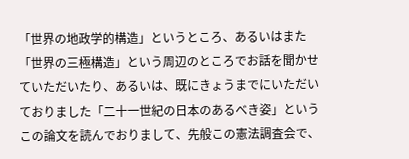「世界の地政学的構造」というところ、あるいはまた「世界の三極構造」という周辺のところでお話を聞かせていただいたり、あるいは、既にきょうまでにいただいておりました「二十一世紀の日本のあるべき姿」というこの論文を読んでおりまして、先般この憲法調査会で、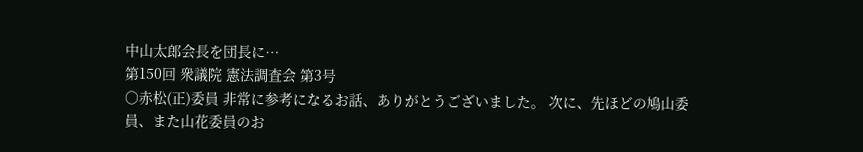中山太郎会長を団長に…
第150回 衆議院 憲法調査会 第3号
○赤松(正)委員 非常に参考になるお話、ありがとうございました。 次に、先ほどの鳩山委員、また山花委員のお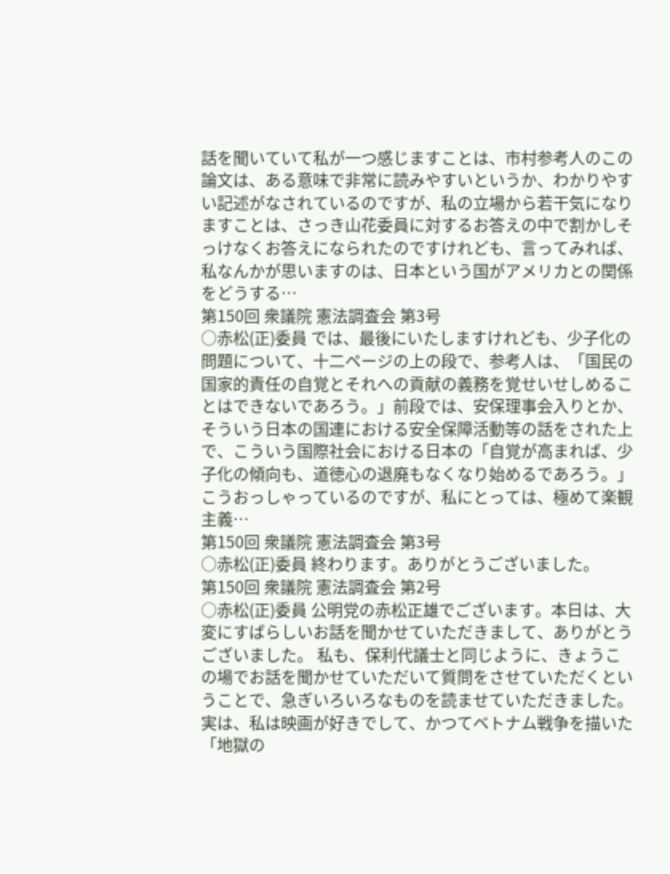話を聞いていて私が一つ感じますことは、市村参考人のこの論文は、ある意味で非常に読みやすいというか、わかりやすい記述がなされているのですが、私の立場から若干気になりますことは、さっき山花委員に対するお答えの中で割かしそっけなくお答えになられたのですけれども、言ってみれば、私なんかが思いますのは、日本という国がアメリカとの関係をどうする…
第150回 衆議院 憲法調査会 第3号
○赤松(正)委員 では、最後にいたしますけれども、少子化の問題について、十二ページの上の段で、参考人は、「国民の国家的責任の自覚とそれへの貢献の義務を覚せいせしめることはできないであろう。」前段では、安保理事会入りとか、そういう日本の国連における安全保障活動等の話をされた上で、こういう国際社会における日本の「自覚が高まれば、少子化の傾向も、道徳心の退廃もなくなり始めるであろう。」こうおっしゃっているのですが、私にとっては、極めて楽観主義…
第150回 衆議院 憲法調査会 第3号
○赤松(正)委員 終わります。ありがとうございました。
第150回 衆議院 憲法調査会 第2号
○赤松(正)委員 公明党の赤松正雄でございます。本日は、大変にすばらしいお話を聞かせていただきまして、ありがとうございました。 私も、保利代議士と同じように、きょうこの場でお話を聞かせていただいて質問をさせていただくということで、急ぎいろいろなものを読ませていただきました。実は、私は映画が好きでして、かつてベトナム戦争を描いた「地獄の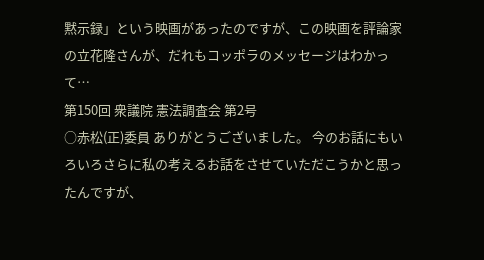黙示録」という映画があったのですが、この映画を評論家の立花隆さんが、だれもコッポラのメッセージはわかって…
第150回 衆議院 憲法調査会 第2号
○赤松(正)委員 ありがとうございました。 今のお話にもいろいろさらに私の考えるお話をさせていただこうかと思ったんですが、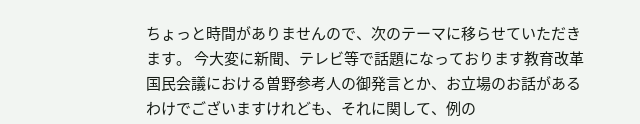ちょっと時間がありませんので、次のテーマに移らせていただきます。 今大変に新聞、テレビ等で話題になっております教育改革国民会議における曽野参考人の御発言とか、お立場のお話があるわけでございますけれども、それに関して、例の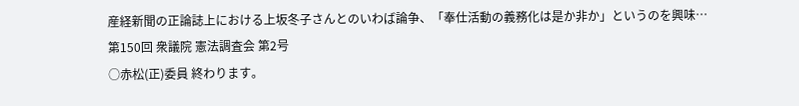産経新聞の正論誌上における上坂冬子さんとのいわば論争、「奉仕活動の義務化は是か非か」というのを興味…
第150回 衆議院 憲法調査会 第2号
○赤松(正)委員 終わります。